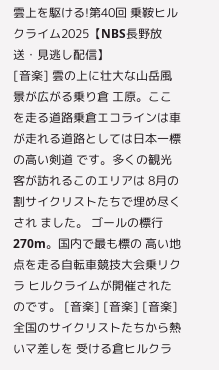雲上を駆ける!第40回 乗鞍ヒルクライム2025【NBS長野放送・見逃し配信】
[音楽] 雲の上に壮大な山岳風景が広がる乗り倉 工原。ここを走る道路乗倉エコラインは車 が走れる道路としては日本一標の高い剣道 です。多くの観光客が訪れるこのエリアは 8月の割サイクリストたちで埋め尽くされ ました。 ゴールの標行270m。国内で最も標の 高い地点を走る自転車競技大会乗リクラ ヒルクライムが開催されたのです。 [音楽] [音楽] [音楽] 全国のサイクリストたちから熱いマ差しを 受ける倉ヒルクラ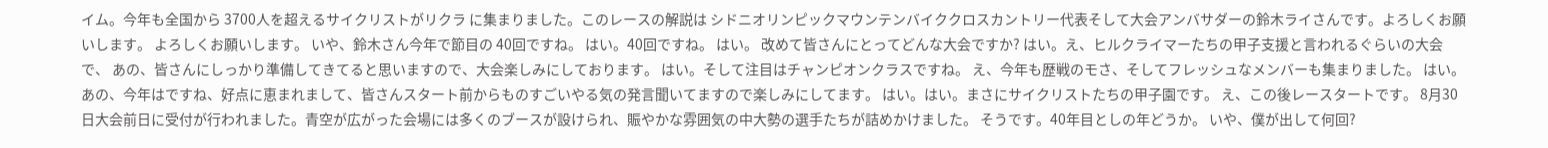イム。今年も全国から 3700人を超えるサイクリストがリクラ に集まりました。このレースの解説は シドニオリンピックマウンテンバイククロスカントリー代表そして大会アンバサダーの鈴木ライさんです。よろしくお願いします。 よろしくお願いします。 いや、鈴木さん今年で節目の 40回ですね。 はい。40回ですね。 はい。 改めて皆さんにとってどんな大会ですか? はい。え、ヒルクライマーたちの甲子支援と言われるぐらいの大会で、 あの、皆さんにしっかり準備してきてると思いますので、大会楽しみにしております。 はい。そして注目はチャンピオンクラスですね。 え、今年も歴戦のモさ、そしてフレッシュなメンバーも集まりました。 はい。 あの、今年はですね、好点に恵まれまして、皆さんスタート前からものすごいやる気の発言聞いてますので楽しみにしてます。 はい。はい。まさにサイクリストたちの甲子園です。 え、この後レースタートです。 8月30 日大会前日に受付が行われました。青空が広がった会場には多くのブースが設けられ、賑やかな雰囲気の中大勢の選手たちが詰めかけました。 そうです。40年目としの年どうか。 いや、僕が出して何回?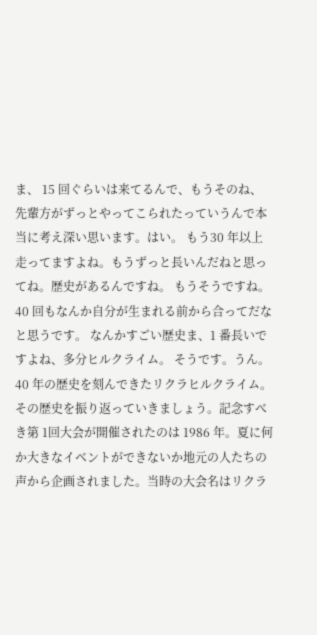ま、 15 回ぐらいは来てるんで、もうそのね、先輩方がずっとやってこられたっていうんで本当に考え深い思います。はい。 もう30 年以上走ってますよね。もうずっと長いんだねと思ってね。歴史があるんですね。 もうそうですね。40 回もなんか自分が生まれる前から合ってだなと思うです。 なんかすごい歴史ま、1 番長いですよね、多分ヒルクライム。 そうです。うん。40 年の歴史を刻んできたリクラヒルクライム。その歴史を振り返っていきましょう。記念すべき第 1回大会が開催されたのは 1986 年。夏に何か大きなイベントができないか地元の人たちの声から企画されました。当時の大会名はリクラ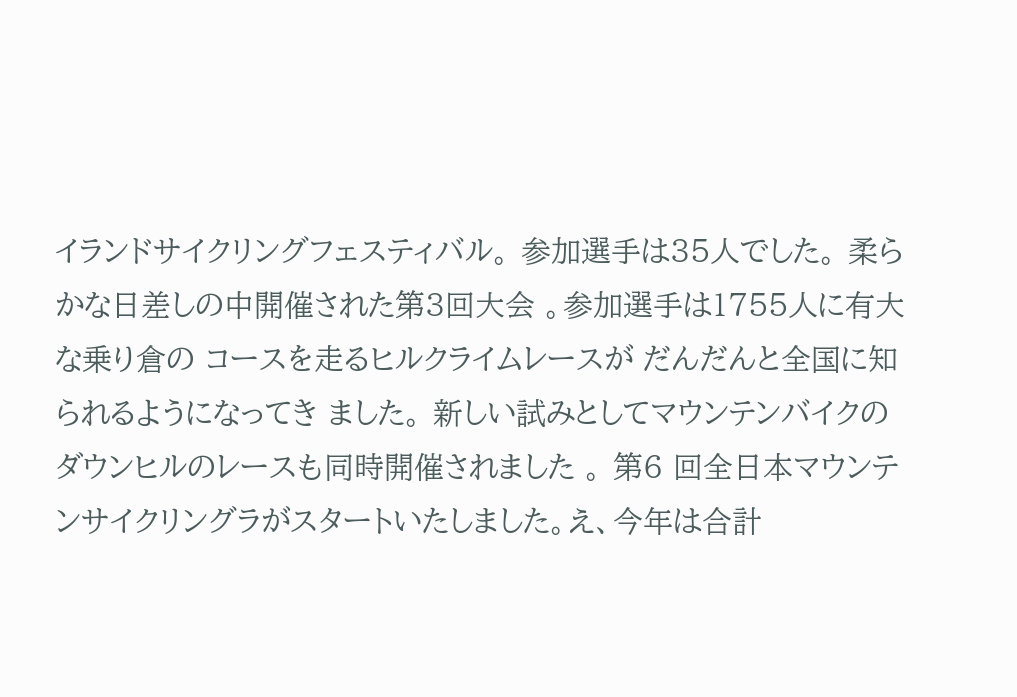イランドサイクリングフェスティバル。 参加選手は35人でした。 柔らかな日差しの中開催された第3回大会 。参加選手は1755人に有大な乗り倉の コースを走るヒルクライムレースが だんだんと全国に知られるようになってき ました。 新しい試みとしてマウンテンバイクの ダウンヒルのレースも同時開催されました 。 第6 回全日本マウンテンサイクリングラがスタートいたしました。え、今年は合計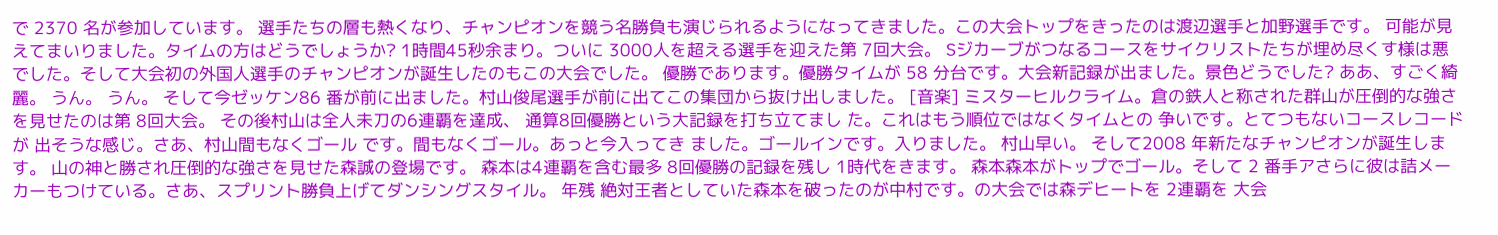で 2370 名が参加しています。 選手たちの層も熱くなり、チャンピオンを競う名勝負も演じられるようになってきました。この大会トップをきったのは渡辺選手と加野選手です。 可能が見えてまいりました。タイムの方はどうでしょうか? 1時間45秒余まり。ついに 3000人を超える選手を迎えた第 7回大会。 Sジカーブがつなるコースをサイクリストたちが埋め尽くす様は悪でした。そして大会初の外国人選手のチャンピオンが誕生したのもこの大会でした。 優勝であります。優勝タイムが 58 分台です。大会新記録が出ました。景色どうでした? ああ、すごく綺麗。 うん。 うん。 そして今ゼッケン86 番が前に出ました。村山俊尾選手が前に出てこの集団から抜け出しました。 [音楽] ミスターヒルクライム。倉の鉄人と称された群山が圧倒的な強さを見せたのは第 8回大会。 その後村山は全人未刀の6連覇を達成、 通算8回優勝という大記録を打ち立てまし た。これはもう順位ではなくタイムとの 争いです。とてつもないコースレコードが 出そうな感じ。さあ、村山間もなくゴール です。間もなくゴール。あっと今入ってき ました。ゴールインです。入りました。 村山早い。 そして2008 年新たなチャンピオンが誕生します。 山の神と勝され圧倒的な強さを見せた森誠の登場です。 森本は4連覇を含む最多 8回優勝の記録を残し 1時代をきます。 森本森本がトップでゴール。そして 2 番手アさらに彼は詰メーカーもつけている。さあ、スプリント勝負上げてダンシングスタイル。 年残 絶対王者としていた森本を破ったのが中村です。の大会では森デヒートを 2連覇を 大会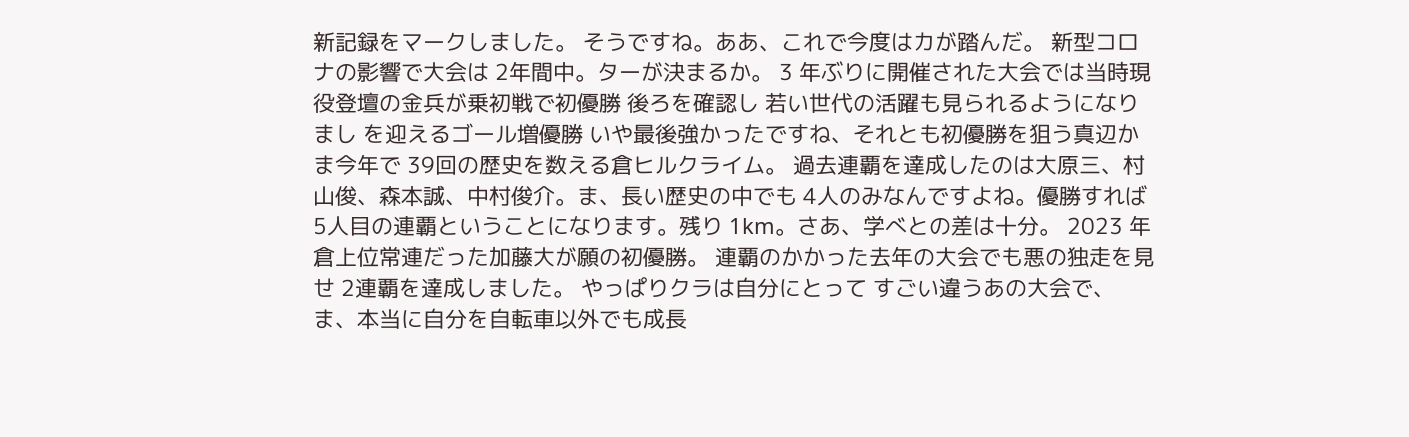新記録をマークしました。 そうですね。ああ、これで今度はカが踏んだ。 新型コロナの影響で大会は 2年間中。ターが決まるか。 3 年ぶりに開催された大会では当時現役登壇の金兵が乗初戦で初優勝 後ろを確認し 若い世代の活躍も見られるようになりまし を迎えるゴール増優勝 いや最後強かったですね、それとも初優勝を狙う真辺かま今年で 39回の歴史を数える倉ヒルクライム。 過去連覇を達成したのは大原三、村山俊、森本誠、中村俊介。ま、長い歴史の中でも 4人のみなんですよね。優勝すれば 5人目の連覇ということになります。残り 1km。さあ、学べとの差は十分。 2023 年倉上位常連だった加藤大が願の初優勝。 連覇のかかった去年の大会でも悪の独走を見せ 2連覇を達成しました。 やっぱりクラは自分にとって すごい違うあの大会で、ま、本当に自分を自転車以外でも成長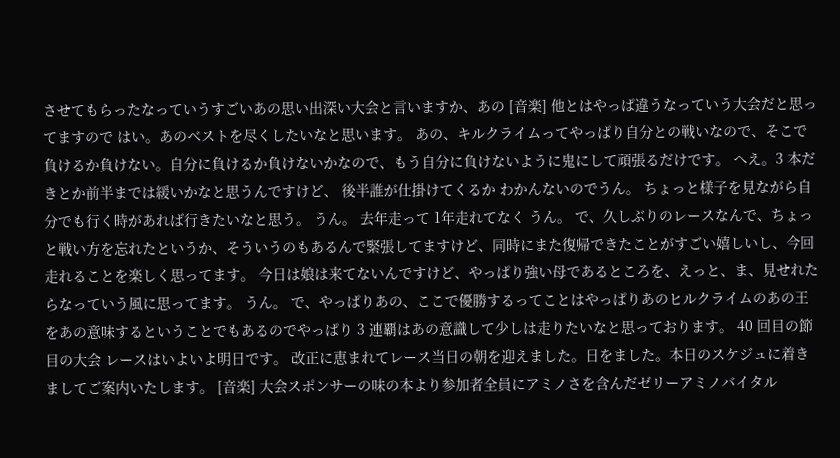させてもらったなっていうすごいあの思い出深い大会と言いますか、あの [音楽] 他とはやっぱ違うなっていう大会だと思ってますので はい。あのベストを尽くしたいなと思います。 あの、キルクライムってやっぱり自分との戦いなので、そこで負けるか負けない。自分に負けるか負けないかなので、もう自分に負けないように鬼にして頑張るだけです。 へえ。3 本だきとか前半までは緩いかなと思うんですけど、 後半誰が仕掛けてくるか わかんないのでうん。 ちょっと様子を見ながら自分でも行く時があれば行きたいなと思う。 うん。 去年走って 1年走れてなく うん。 で、久しぶりのレースなんで、ちょっと戦い方を忘れたというか、そういうのもあるんで緊張してますけど、同時にまた復帰できたことがすごい嬉しいし、今回走れることを楽しく思ってます。 今日は娘は来てないんですけど、やっぱり強い母であるところを、えっと、ま、見せれたらなっていう風に思ってます。 うん。 で、やっぱりあの、ここで優勝するってことはやっぱりあのヒルクライムのあの王をあの意味するということでもあるのでやっぱり 3 連覇はあの意識して少しは走りたいなと思っております。 40 回目の節目の大会 レースはいよいよ明日です。 改正に恵まれてレース当日の朝を迎えました。日をました。本日のスケジュに着きましてご案内いたします。 [音楽] 大会スポンサーの味の本より参加者全員にアミノさを含んだゼリーアミノバイタル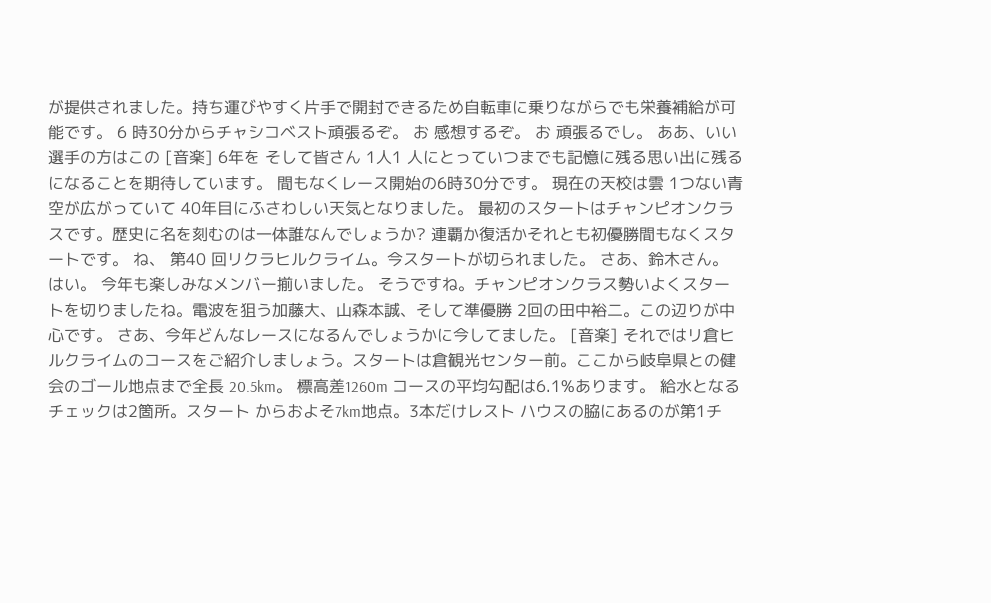が提供されました。持ち運びやすく片手で開封できるため自転車に乗りながらでも栄養補給が可能です。 6 時30分からチャシコベスト頑張るぞ。 お 感想するぞ。 お 頑張るでし。 ああ、いい選手の方はこの [音楽] 6年を そして皆さん 1人1 人にとっていつまでも記憶に残る思い出に残るになることを期待しています。 間もなくレース開始の6時30分です。 現在の天校は雲 1つない青空が広がっていて 40年目にふさわしい天気となりました。 最初のスタートはチャンピオンクラスです。歴史に名を刻むのは一体誰なんでしょうか? 連覇か復活かそれとも初優勝間もなくスタートです。 ね、 第40 回リクラヒルクライム。今スタートが切られました。 さあ、鈴木さん。 はい。 今年も楽しみなメンバー揃いました。 そうですね。チャンピオンクラス勢いよくスタートを切りましたね。電波を狙う加藤大、山森本誠、そして準優勝 2回の田中裕二。この辺りが中心です。 さあ、今年どんなレースになるんでしょうかに今してました。 [音楽] それではリ倉ヒルクライムのコースをご紹介しましょう。スタートは倉観光センター前。ここから岐阜県との健会のゴール地点まで全長 20.5km。 標高差1260m コースの平均勾配は6.1%あります。 給水となるチェックは2箇所。スタート からおよそ7km地点。3本だけレスト ハウスの脇にあるのが第1チ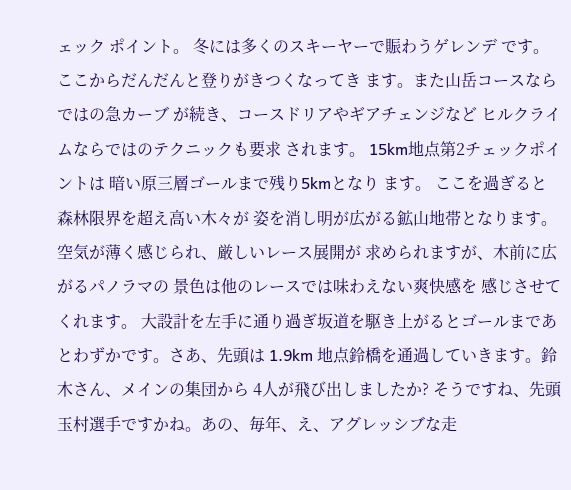ェック ポイント。 冬には多くのスキーヤーで賑わうゲレンデ です。 ここからだんだんと登りがきつくなってき ます。また山岳コースならではの急カーブ が続き、コースドリアやギアチェンジなど ヒルクライムならではのテクニックも要求 されます。 15km地点第2チェックポイントは 暗い原三層ゴールまで残り5kmとなり ます。 ここを過ぎると森林限界を超え高い木々が 姿を消し明が広がる鉱山地帯となります。 空気が薄く感じられ、厳しいレース展開が 求められますが、木前に広がるパノラマの 景色は他のレースでは味わえない爽快感を 感じさせてくれます。 大設計を左手に通り過ぎ坂道を駆き上がるとゴールまであとわずかです。さあ、先頭は 1.9km 地点鈴橋を通過していきます。鈴木さん、メインの集団から 4人が飛び出しましたか? そうですね、先頭玉村選手ですかね。あの、毎年、え、アグレッシブな走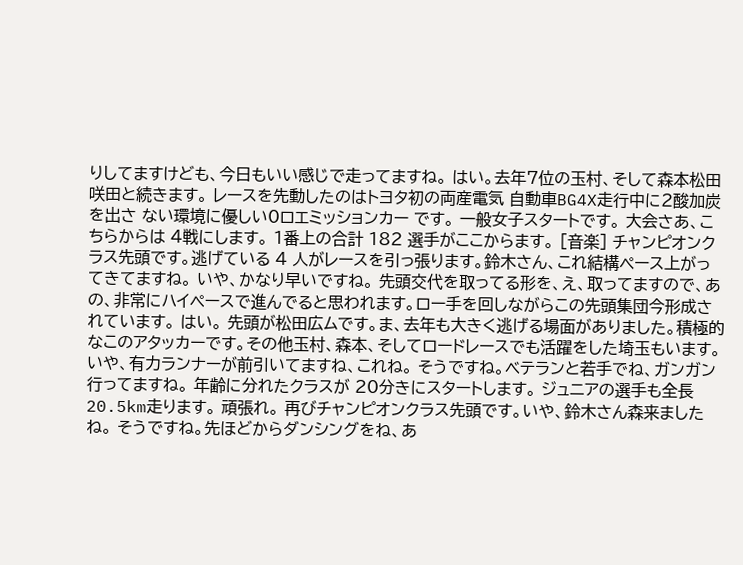りしてますけども、今日もいい感じで走ってますね。 はい。去年7位の玉村、そして森本松田 咲田と続きます。 レースを先動したのはトヨタ初の両産電気 自動車BG4X走行中に2酸加炭を出さ ない環境に優しい0ロエミッションカー です。 一般女子スタートです。 大会さあ、こちらからは 4戦にします。 1番上の合計 182 選手がここからます。 [音楽] チャンピオンクラス先頭です。逃げている 4 人がレースを引っ張ります。鈴木さん、これ結構ペース上がってきてますね。 いや、かなり早いですね。 先頭交代を取ってる形を、え、取ってますので、あの、非常にハイペースで進んでると思われます。ロー手を回しながらこの先頭集団今形成されています。 はい。 先頭が松田広ムです。ま、去年も大きく逃げる場面がありました。積極的なこのアタッカーです。その他玉村、森本、そしてロードレースでも活躍をした埼玉もいます。いや、有力ランナーが前引いてますね、これね。 そうですね。ベテランと若手でね、ガンガン行ってますね。 年齢に分れたクラスが 20分きにスタートします。 ジュニアの選手も全長 20.5km走ります。 頑張れ。 再びチャンピオンクラス先頭です。いや、鈴木さん森来ましたね。 そうですね。先ほどからダンシングをね、あ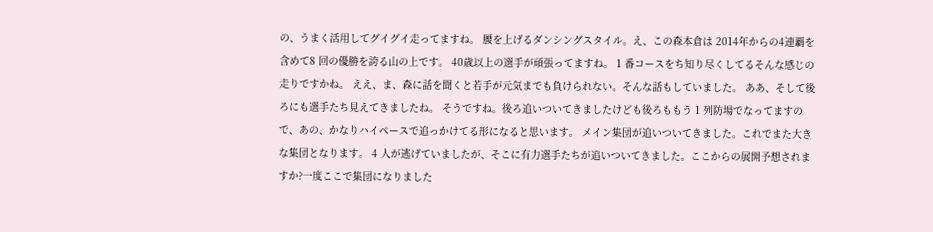の、うまく活用してグイグイ走ってますね。 腰を上げるダンシングスタイル。え、この森本倉は 2014年からの4連覇を含めて8 回の優勝を誇る山の上です。 40歳以上の選手が頑張ってますね。 1 番コースをち知り尽くしてるそんな感じの走りですかね。 ええ、ま、森に話を聞くと若手が元気までも負けられない。そんな話もしていました。 ああ、そして後ろにも選手たち見えてきましたね。 そうですね。後ろ追いついてきましたけども後ろももう 1 列防場でなってますので、あの、かなりハイペースで追っかけてる形になると思います。 メイン集団が追いついてきました。これでまた大きな集団となります。 4 人が逃げていましたが、そこに有力選手たちが追いついてきました。ここからの展開予想されますか?一度ここで集団になりました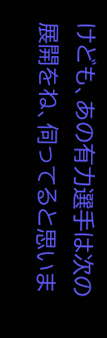けども、あの有力選手は次の展開をね、伺ってると思いま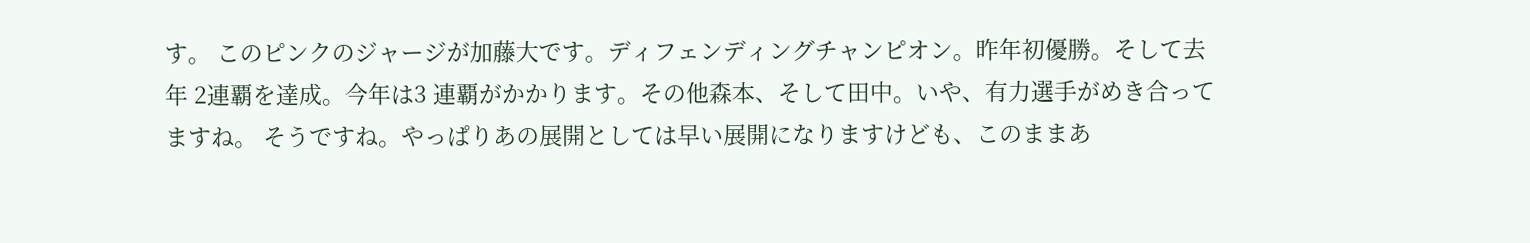す。 このピンクのジャージが加藤大です。ディフェンディングチャンピオン。昨年初優勝。そして去年 2連覇を達成。今年は3 連覇がかかります。その他森本、そして田中。いや、有力選手がめき合ってますね。 そうですね。やっぱりあの展開としては早い展開になりますけども、このままあ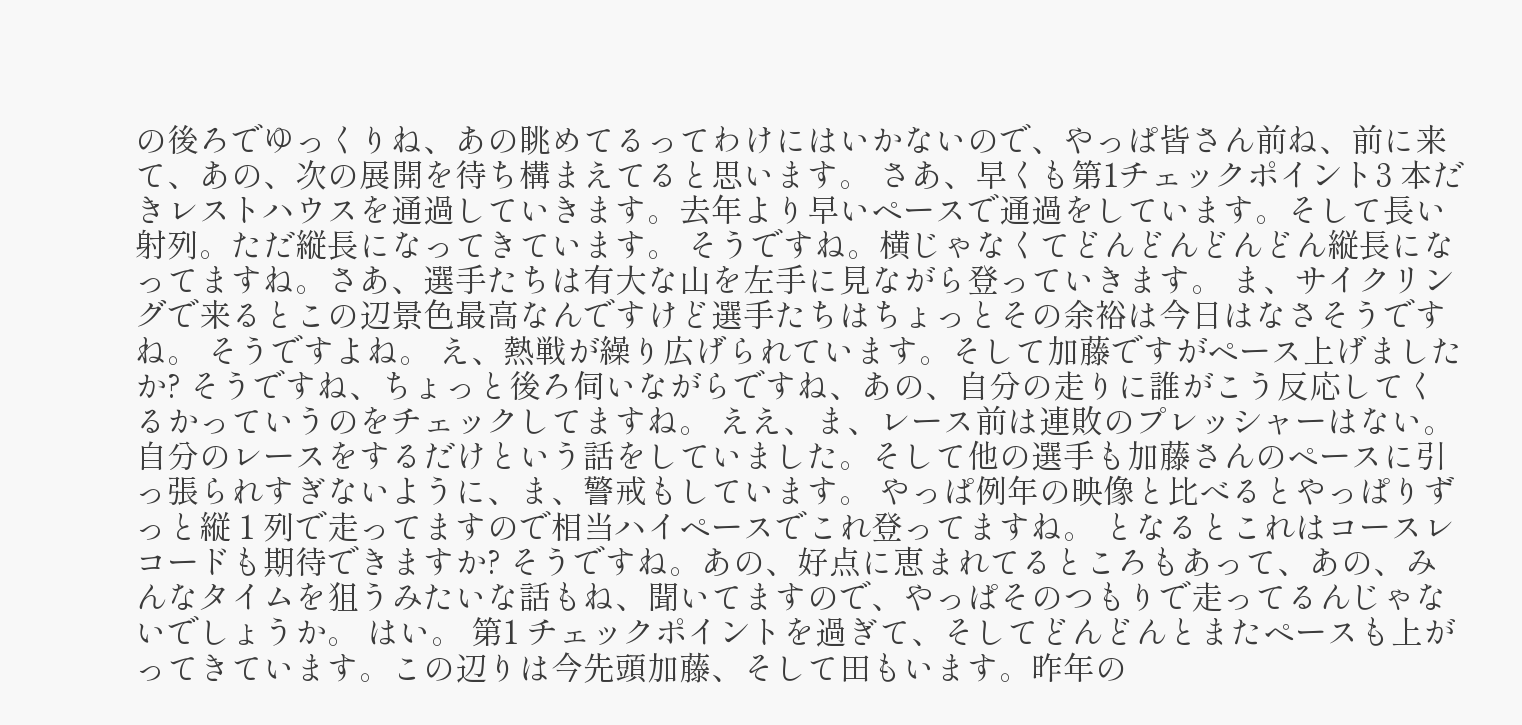の後ろでゆっくりね、あの眺めてるってわけにはいかないので、やっぱ皆さん前ね、前に来て、あの、次の展開を待ち構まえてると思います。 さあ、早くも第1チェックポイント3 本だきレストハウスを通過していきます。去年より早いペースで通過をしています。そして長い射列。ただ縦長になってきています。 そうですね。横じゃなくてどんどんどんどん縦長になってますね。さあ、選手たちは有大な山を左手に見ながら登っていきます。 ま、サイクリングで来るとこの辺景色最高なんですけど選手たちはちょっとその余裕は今日はなさそうですね。 そうですよね。 え、熱戦が繰り広げられています。そして加藤ですがペース上げましたか? そうですね、ちょっと後ろ伺いながらですね、あの、自分の走りに誰がこう反応してくるかっていうのをチェックしてますね。 ええ、ま、レース前は連敗のプレッシャーはない。自分のレースをするだけという話をしていました。そして他の選手も加藤さんのペースに引っ張られすぎないように、ま、警戒もしています。 やっぱ例年の映像と比べるとやっぱりずっと縦 1 列で走ってますので相当ハイペースでこれ登ってますね。 となるとこれはコースレコードも期待できますか? そうですね。あの、好点に恵まれてるところもあって、あの、みんなタイムを狙うみたいな話もね、聞いてますので、やっぱそのつもりで走ってるんじゃないでしょうか。 はい。 第1 チェックポイントを過ぎて、そしてどんどんとまたペースも上がってきています。この辺りは今先頭加藤、そして田もいます。昨年の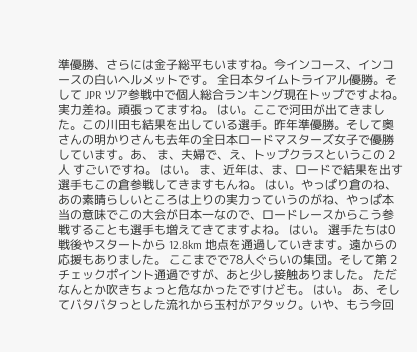準優勝、さらには金子総平もいますね。今インコース、インコースの白いヘルメットです。 全日本タイムトライアル優勝。そして JPR ツア参戦中で個人総合ランキング現在トップですよね。 実力差ね。頑張ってますね。 はい。ここで河田が出てきました。この川田も結果を出している選手。昨年準優勝。そして奥さんの明かりさんも去年の全日本ロードマスターズ女子で優勝しています。あ、 ま、夫婦で、え、トップクラスというこの 2人 すごいですね。 はい。 ま、近年は、ま、ロードで結果を出す選手もこの倉参戦してきますもんね。 はい。やっぱり倉のね、あの素晴らしいところは上りの実力っていうのがね、やっぱ本当の意味でこの大会が日本一なので、ロードレースからこう参戦することも選手も増えてきてますよね。 はい。 選手たちは0戦後やスタートから 12.8km 地点を通過していきます。遠からの応援もありました。 ここまでで78人ぐらいの集団。そして第 2 チェックポイント通過ですが、あと少し接触ありました。 ただなんとか吹きちょっと危なかったですけども。 はい。 あ、そしてバタバタっとした流れから玉村がアタック。いや、もう今回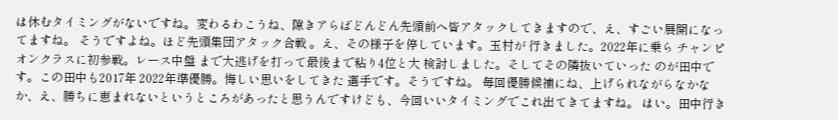は休むタイミングがないですね。変わるわこうね、隙きアらばどんどん先頭前へ皆アタックしてきますので、え、すごい展開になってますね。 そうですよね。ほど先頭集団アタック合戦 。え、その様子を停しています。玉村が 行きました。2022年に乗ら チャンピオンクラスに初参戦。レース中盤 まで大逃げを打って最後まで粘り4位と大 検討しました。そしてその隣抜いていった のが田中です。この田中も2017年 2022年準優勝。悔しい思いをしてきた 選手です。そうですね。 毎回優勝候補にね、上げられながらなかなか、え、勝ちに恵まれないというところがあったと思うんですけども、今回いいタイミングでこれ出てきてますね。 はい。田中行き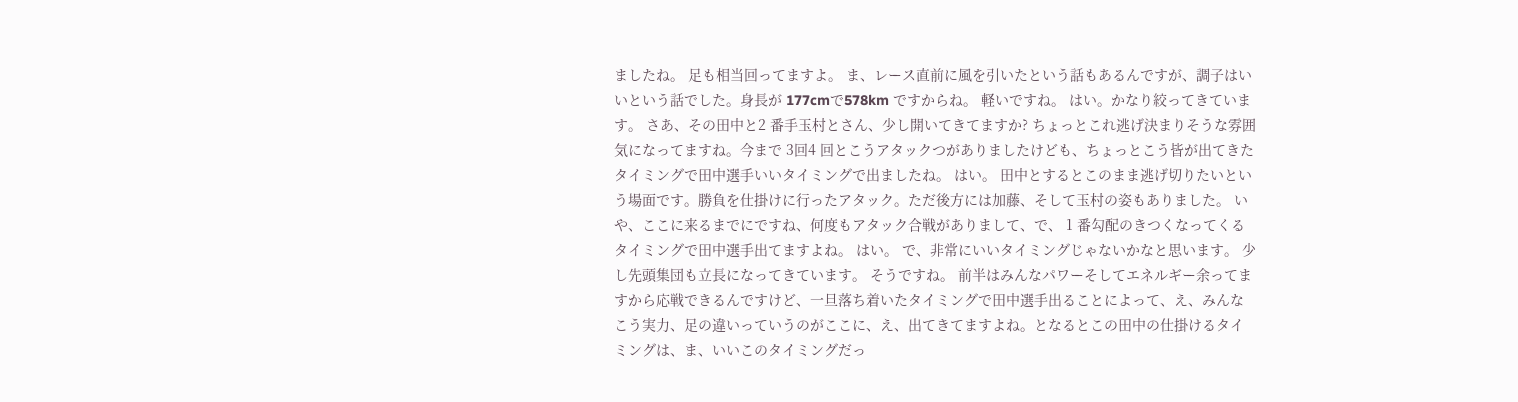ましたね。 足も相当回ってますよ。 ま、レース直前に風を引いたという話もあるんですが、調子はいいという話でした。身長が 177cmで578km ですからね。 軽いですね。 はい。かなり絞ってきています。 さあ、その田中と2 番手玉村とさん、少し開いてきてますか? ちょっとこれ逃げ決まりそうな雰囲気になってますね。今まで 3回4 回とこうアタックつがありましたけども、ちょっとこう皆が出てきたタイミングで田中選手いいタイミングで出ましたね。 はい。 田中とするとこのまま逃げ切りたいという場面です。勝負を仕掛けに行ったアタック。ただ後方には加藤、そして玉村の姿もありました。 いや、ここに来るまでにですね、何度もアタック合戦がありまして、で、 1 番勾配のきつくなってくるタイミングで田中選手出てますよね。 はい。 で、非常にいいタイミングじゃないかなと思います。 少し先頭集団も立長になってきています。 そうですね。 前半はみんなパワーそしてエネルギー余ってますから応戦できるんですけど、一旦落ち着いたタイミングで田中選手出ることによって、え、みんなこう実力、足の違いっていうのがここに、え、出てきてますよね。となるとこの田中の仕掛けるタイミングは、ま、いいこのタイミングだっ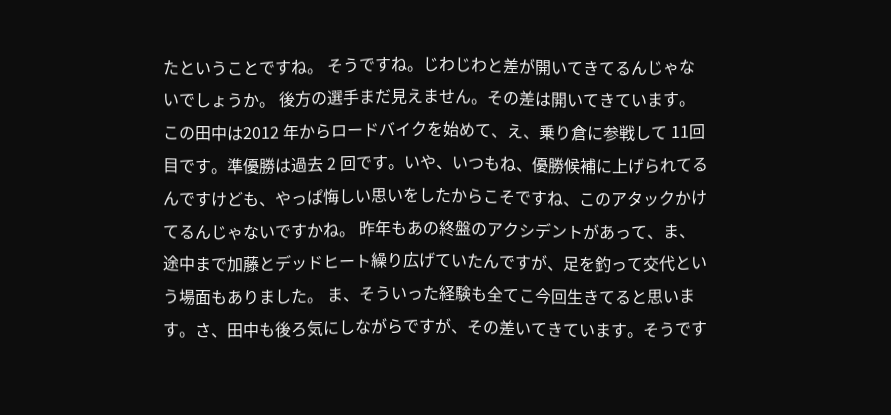たということですね。 そうですね。じわじわと差が開いてきてるんじゃないでしょうか。 後方の選手まだ見えません。その差は開いてきています。 この田中は2012 年からロードバイクを始めて、え、乗り倉に参戦して 11回目です。準優勝は過去 2 回です。いや、いつもね、優勝候補に上げられてるんですけども、やっぱ悔しい思いをしたからこそですね、このアタックかけてるんじゃないですかね。 昨年もあの終盤のアクシデントがあって、ま、途中まで加藤とデッドヒート繰り広げていたんですが、足を釣って交代という場面もありました。 ま、そういった経験も全てこ今回生きてると思います。さ、田中も後ろ気にしながらですが、その差いてきています。そうです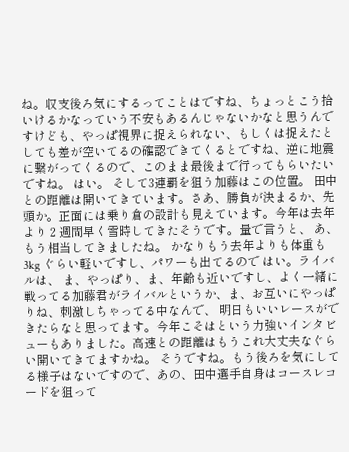ね。収支後ろ気にするってことはですね、ちょっとこう拾いけるかなっていう不安もあるんじゃないかなと思うんですけども、やっぱ視界に捉えられない、もしくは捉えたとしても差が空いてるの確認できてくるとですね、逆に地震に繋がってくるので、このまま最後まで行ってもらいたいですね。 はい。 そして3連覇を狙う加藤はこの位置。 田中との距離は開いてきています。さあ、勝負が決まるか、先頭か。正面には乗り倉の設計も見えています。今年は去年より 2 週間早く雪時してきたそうです。量で言うと、 あ、もう相当してきましたね。 かなりもう去年よりも体重も 3kg ぐらい軽いですし、パワーも出てるので はい。ライバルは、 ま、やっぱり、ま、年齢も近いですし、よく一緒に戦ってる加藤君がライバルというか、ま、お互いにやっぱりね、刺激しちゃってる中なんで、 明日もいいレースができたらなと思ってます。今年こそはという力強いインタビューもありました。高速との距離はもうこれ大丈夫なぐらい開いてきてますかね。 そうですね。もう後ろを気にしてる様子はないですので、あの、田中選手自身はコースレコードを狙って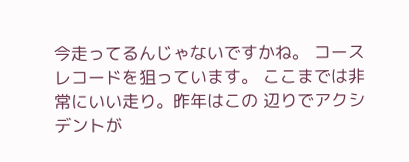今走ってるんじゃないですかね。 コースレコードを狙っています。 ここまでは非常にいい走り。昨年はこの 辺りでアクシデントが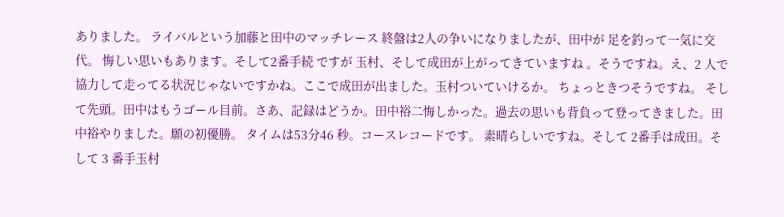ありました。 ライバルという加藤と田中のマッチレース 終盤は2人の争いになりましたが、田中が 足を釣って一気に交代。 悔しい思いもあります。そして2番手続 ですが 玉村、そして成田が上がってきていますね 。そうですね。え、2 人で協力して走ってる状況じゃないですかね。ここで成田が出ました。玉村ついていけるか。 ちょっときつそうですね。 そして先頭。田中はもうゴール目前。さあ、記録はどうか。田中裕二悔しかった。過去の思いも背負って登ってきました。田中裕やりました。願の初優勝。 タイムは53分46 秒。コースレコードです。 素晴らしいですね。そして 2番手は成田。そして 3 番手玉村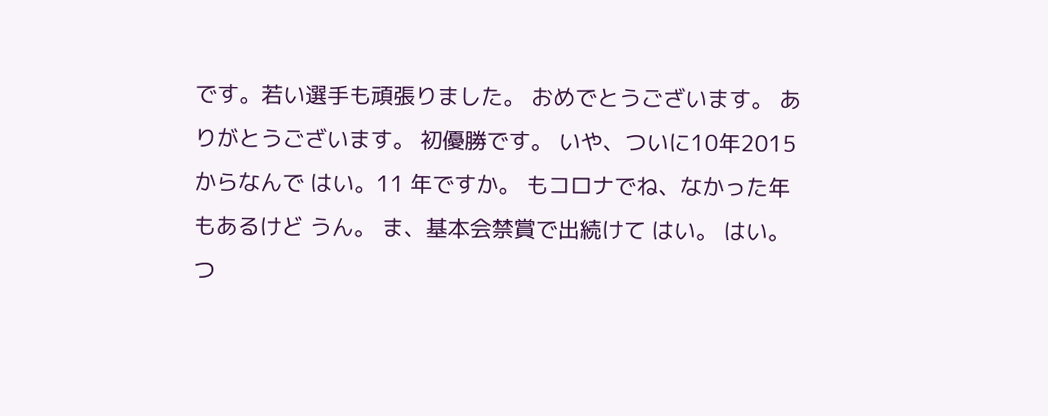です。若い選手も頑張りました。 おめでとうございます。 ありがとうございます。 初優勝です。 いや、ついに10年2015からなんで はい。11 年ですか。 もコロナでね、なかった年もあるけど うん。 ま、基本会禁賞で出続けて はい。 はい。つ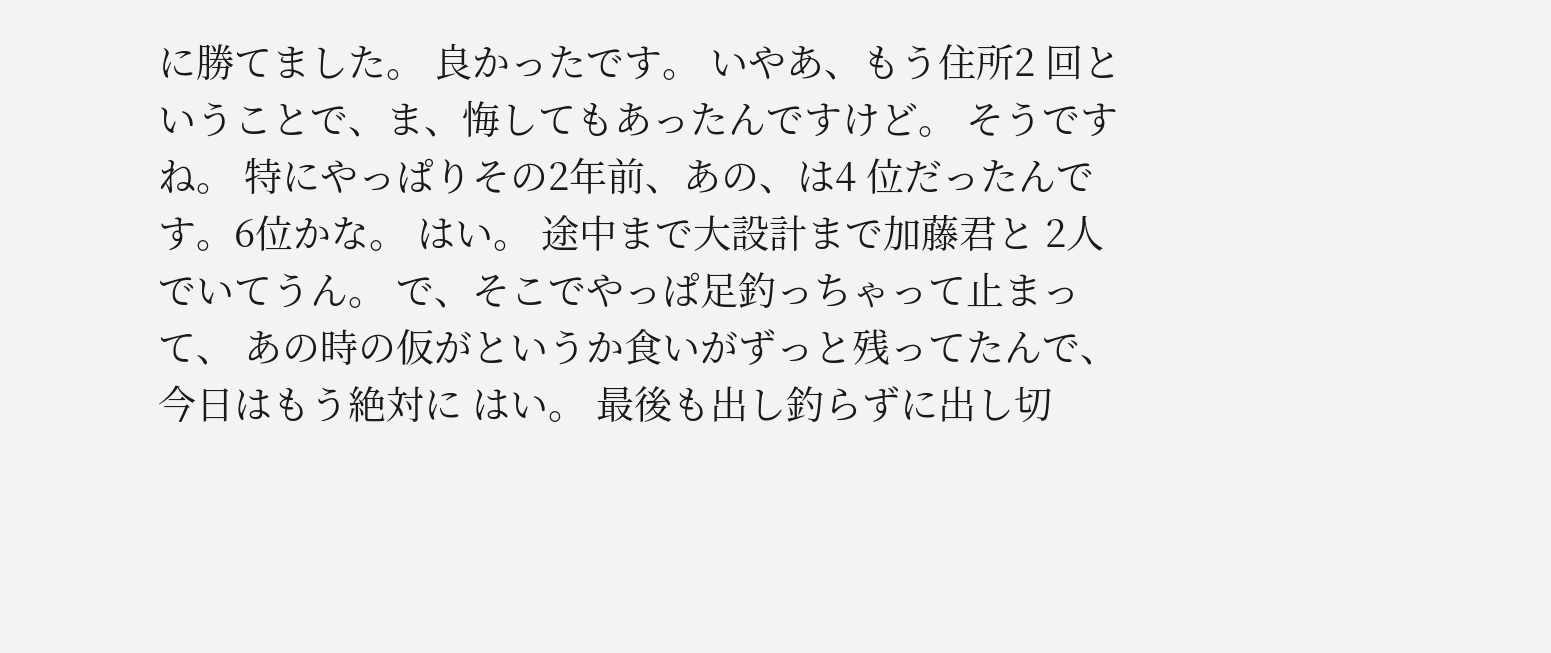に勝てました。 良かったです。 いやあ、もう住所2 回ということで、ま、悔してもあったんですけど。 そうですね。 特にやっぱりその2年前、あの、は4 位だったんです。6位かな。 はい。 途中まで大設計まで加藤君と 2人でいてうん。 で、そこでやっぱ足釣っちゃって止まって、 あの時の仮がというか食いがずっと残ってたんで、 今日はもう絶対に はい。 最後も出し釣らずに出し切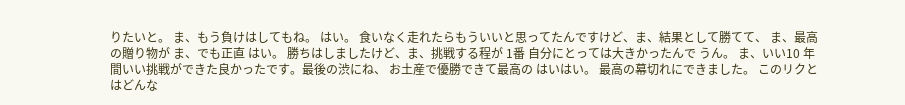りたいと。 ま、もう負けはしてもね。 はい。 食いなく走れたらもういいと思ってたんですけど、ま、結果として勝てて、 ま、最高の贈り物が ま、でも正直 はい。 勝ちはしましたけど、ま、挑戦する程が 1番 自分にとっては大きかったんで うん。 ま、いい10 年間いい挑戦ができた良かったです。最後の渋にね、 お土産で優勝できて最高の はいはい。 最高の幕切れにできました。 このリクとはどんな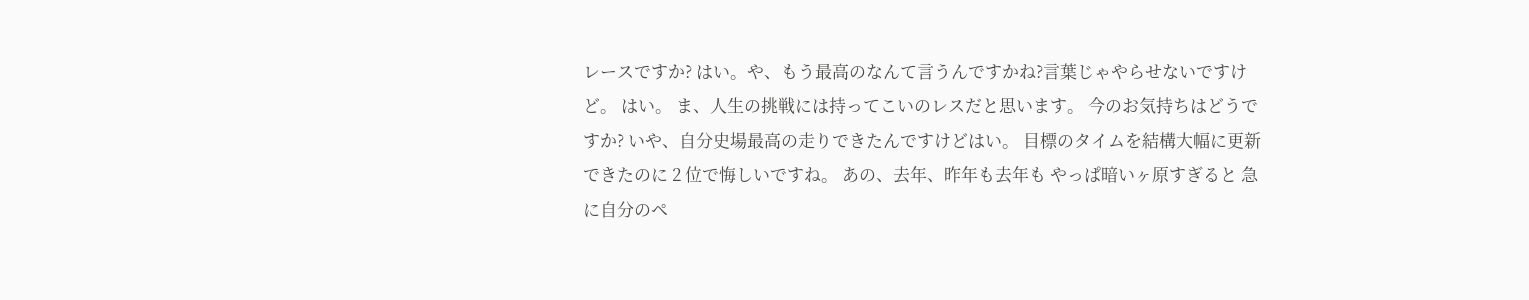レースですか? はい。や、もう最高のなんて言うんですかね?言葉じゃやらせないですけど。 はい。 ま、人生の挑戦には持ってこいのレスだと思います。 今のお気持ちはどうですか? いや、自分史場最高の走りできたんですけどはい。 目標のタイムを結構大幅に更新できたのに 2 位で悔しいですね。 あの、去年、昨年も去年も やっぱ暗いヶ原すぎると 急に自分のペ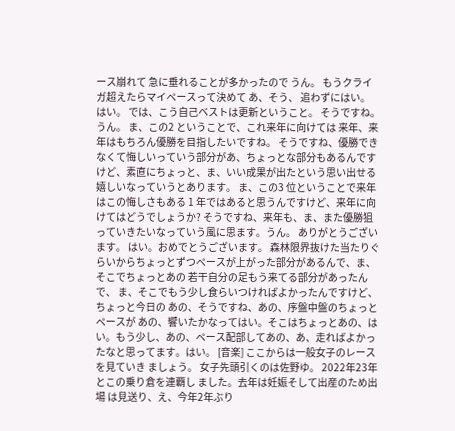ース崩れて 急に垂れることが多かったので うん。 もうクライガ超えたらマイペースって決めて あ、そう、 追わずにはい。 はい。 では、こう自己ベストは更新ということ。 そうですね。 うん。 ま、この2 ということで、これ来年に向けては 来年、来年はもちろん優勝を目指したいですね。 そうですね、優勝できなくて悔しいっていう部分があ、ちょっとな部分もあるんですけど、素直にちょっと、ま、いい成果が出たという思い出せる嬉しいなっていうとあります。 ま、この3 位ということで来年はこの悔しさもある 1 年ではあると思うんですけど、来年に向けてはどうでしょうか? そうですね、来年も、ま、また優勝狙っていきたいなっていう風に思ます。うん。 ありがとうございます。 はい。おめでとうございます。 森林限界抜けた当たりぐらいからちょっとずつペースが上がった部分があるんで、ま、そこでちょっとあの 若干自分の足もう来てる部分があったんで、 ま、そこでもう少し食らいつければよかったんですけど、ちょっと今日の あの、そうですね、あの、序盤中盤のちょっとペースが あの、響いたかなってはい。そこはちょっとあの、はい。もう少し、あの、ペース配部してあの、あ、走ればよかったなと思ってます。はい。 [音楽] ここからは一般女子のレースを見ていき ましょう。 女子先頭引くのは佐野ゆ。 2022年23年とこの乗り倉を連覇し ました。去年は妊娠そして出産のため出場 は見送り、え、今年2年ぶり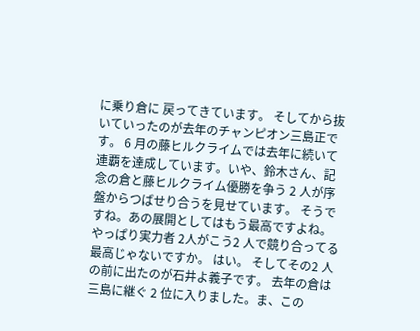に乗り倉に 戻ってきています。 そしてから抜いていったのが去年のチャンピオン三島正です。 6 月の藤ヒルクライムでは去年に続いて連覇を達成しています。いや、鈴木さん、記念の倉と藤ヒルクライム優勝を争う 2 人が序盤からつばせり合うを見せています。 そうですね。あの展開としてはもう最高ですよね。やっぱり実力者 2人がこう2 人で競り合ってる最高じゃないですか。 はい。 そしてその2 人の前に出たのが石井よ義子です。 去年の倉は三島に継ぐ 2 位に入りました。ま、この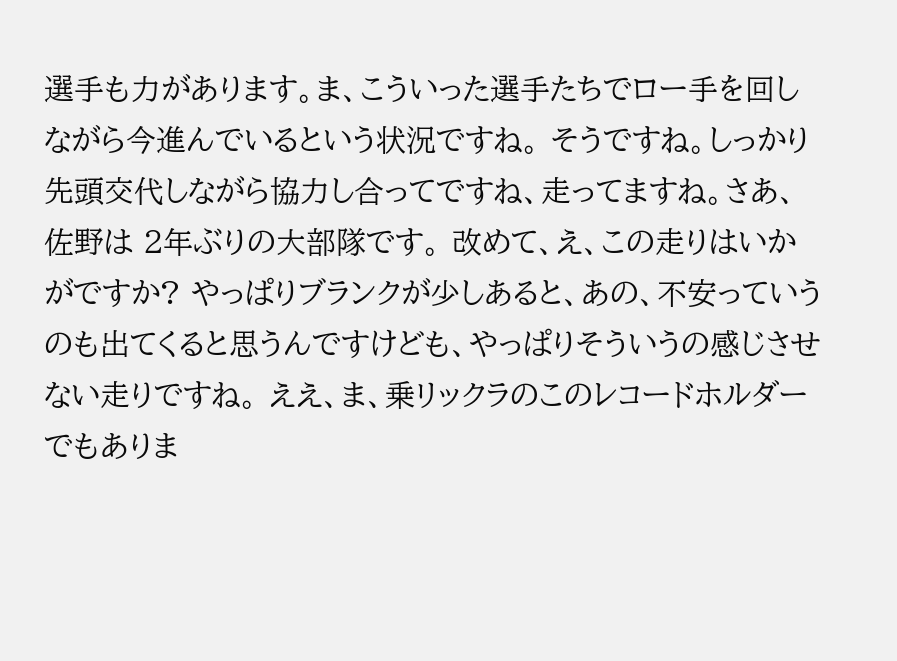選手も力があります。ま、こういった選手たちでロー手を回しながら今進んでいるという状況ですね。 そうですね。しっかり先頭交代しながら協力し合ってですね、走ってますね。さあ、佐野は 2年ぶりの大部隊です。 改めて、え、この走りはいかがですか? やっぱりブランクが少しあると、あの、不安っていうのも出てくると思うんですけども、やっぱりそういうの感じさせない走りですね。 ええ、ま、乗リックラのこのレコードホルダーでもありま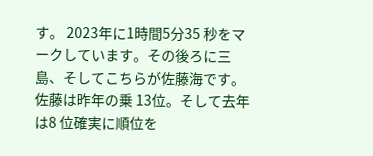す。 2023年に1時間5分35 秒をマークしています。その後ろに三島、そしてこちらが佐藤海です。佐藤は昨年の乗 13位。そして去年は8 位確実に順位を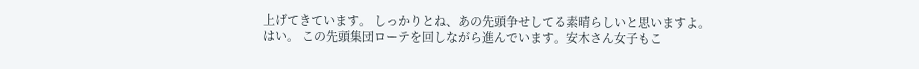上げてきています。 しっかりとね、あの先頭争せしてる素晴らしいと思いますよ。 はい。 この先頭集団ローテを回しながら進んでいます。安木さん女子もこ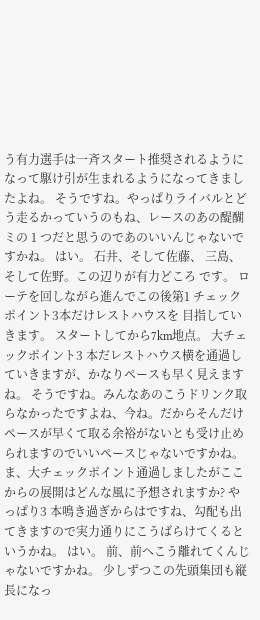う有力選手は一斉スタート推奨されるようになって駆け引が生まれるようになってきましたよね。 そうですね。やっぱりライバルとどう走るかっていうのもね、レースのあの醍醐ミの 1 つだと思うのであのいいんじゃないですかね。 はい。 石井、そして佐藤、 三島、そして佐野。この辺りが有力どころ です。 ローテを回しながら進んでこの後第1 チェックポイント3本だけレストハウスを 目指していきます。 スタートしてから7km地点。 大チェックポイント3 本だレストハウス横を通過していきますが、かなりペースも早く見えますね。 そうですね。みんなあのこうドリンク取らなかったですよね、今ね。だからそんだけペースが早くて取る余裕がないとも受け止められますのでいいペースじゃないですかね。 ま、大チェックポイント通過しましたがここからの展開はどんな風に予想されますか? やっぱり3 本鳴き過ぎからはですね、勾配も出てきますので実力通りにこうばらけてくるというかね。 はい。 前、前へこう離れてくんじゃないですかね。 少しずつこの先頭集団も縦長になっ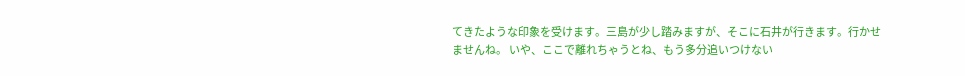てきたような印象を受けます。三島が少し踏みますが、そこに石井が行きます。行かせませんね。 いや、ここで離れちゃうとね、もう多分追いつけない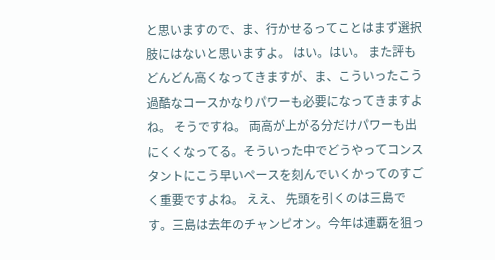と思いますので、ま、行かせるってことはまず選択肢にはないと思いますよ。 はい。はい。 また評もどんどん高くなってきますが、ま、こういったこう過酷なコースかなりパワーも必要になってきますよね。 そうですね。 両高が上がる分だけパワーも出にくくなってる。そういった中でどうやってコンスタントにこう早いペースを刻んでいくかってのすごく重要ですよね。 ええ、 先頭を引くのは三島です。三島は去年のチャンピオン。今年は連覇を狙っ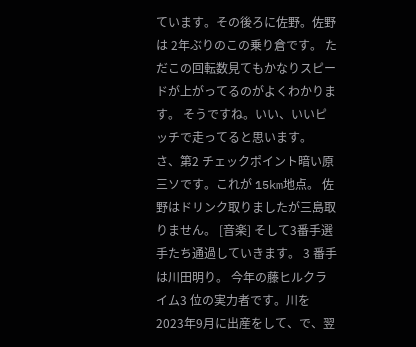ています。その後ろに佐野。佐野は 2年ぶりのこの乗り倉です。 ただこの回転数見てもかなりスピードが上がってるのがよくわかります。 そうですね。いい、いいピッチで走ってると思います。 さ、第2 チェックポイント暗い原三ソです。これが 15km地点。 佐野はドリンク取りましたが三島取りません。 [音楽] そして3番手選手たち通過していきます。 3 番手は川田明り。 今年の藤ヒルクライム3 位の実力者です。川を 2023年9月に出産をして、で、翌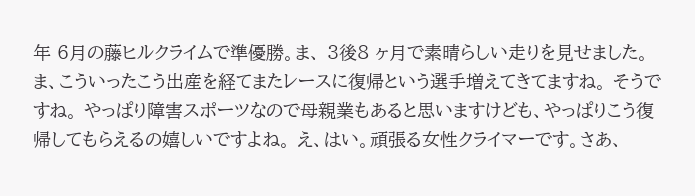年 6月の藤ヒルクライムで準優勝。ま、 3後8 ヶ月で素晴らしい走りを見せました。ま、こういったこう出産を経てまたレースに復帰という選手増えてきてますね。 そうですね。 やっぱり障害スポーツなので母親業もあると思いますけども、やっぱりこう復帰してもらえるの嬉しいですよね。 え、はい。頑張る女性クライマーです。さあ、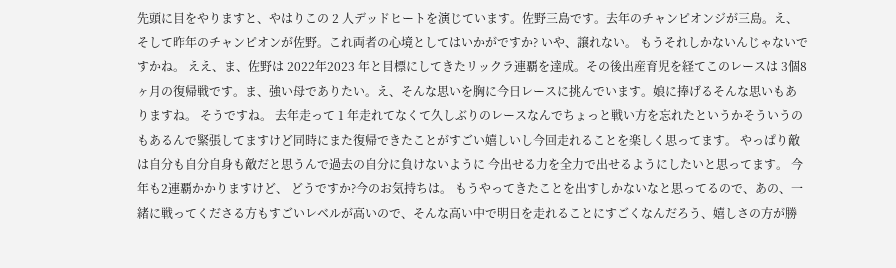先頭に目をやりますと、やはりこの 2 人デッドヒートを演じています。佐野三島です。去年のチャンピオンジが三島。え、そして昨年のチャンピオンが佐野。これ両者の心境としてはいかがですか? いや、譲れない。 もうそれしかないんじゃないですかね。 ええ、ま、佐野は 2022年2023 年と目標にしてきたリックラ連覇を達成。その後出産育児を経てこのレースは 3個8 ヶ月の復帰戦です。ま、強い母でありたい。え、そんな思いを胸に今日レースに挑んでいます。娘に捧げるそんな思いもありますね。 そうですね。 去年走って 1 年走れてなくて久しぶりのレースなんでちょっと戦い方を忘れたというかそういうのもあるんで緊張してますけど同時にまた復帰できたことがすごい嬉しいし今回走れることを楽しく思ってます。 やっぱり敵は自分も自分自身も敵だと思うんで過去の自分に負けないように 今出せる力を全力で出せるようにしたいと思ってます。 今年も2連覇かかりますけど、 どうですか?今のお気持ちは。 もうやってきたことを出すしかないなと思ってるので、あの、一緒に戦ってくださる方もすごいレベルが高いので、そんな高い中で明日を走れることにすごくなんだろう、嬉しさの方が勝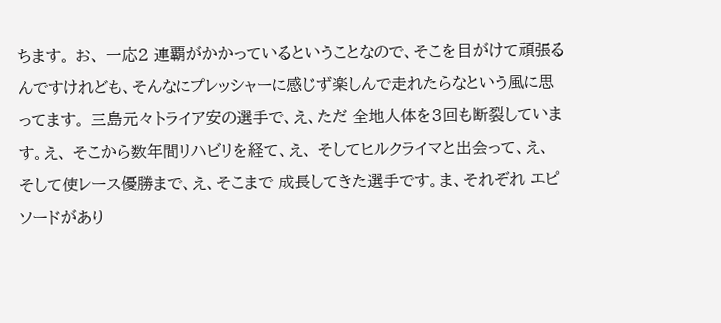ちます。 お、 一応2 連覇がかかっているということなので、そこを目がけて頑張るんですけれども、そんなにプレッシャーに感じず楽しんで走れたらなという風に思ってます。 三島元々トライア安の選手で、え、ただ 全地人体を3回も断裂しています。え、 そこから数年間リハビリを経て、え、 そしてヒルクライマと出会って、え、 そして使レース優勝まで、え、そこまで 成長してきた選手です。ま、それぞれ エピソードがあり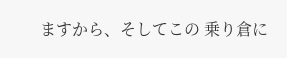ますから、そしてこの 乗り倉に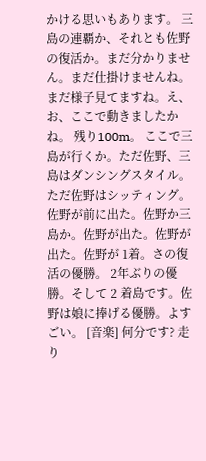かける思いもあります。 三島の連覇か、それとも佐野の復活か。まだ分かりません。まだ仕掛けませんね。 まだ様子見てますね。え、 お、ここで動きましたかね。 残り100m。 ここで三島が行くか。ただ佐野、三島はダンシングスタイル。ただ佐野はシッティング。佐野が前に出た。佐野か三島か。佐野が出た。佐野が出た。佐野が 1着。さの復活の優勝。 2年ぶりの優勝。そして 2 着島です。佐野は娘に捧げる優勝。よすごい。 [音楽] 何分です? 走り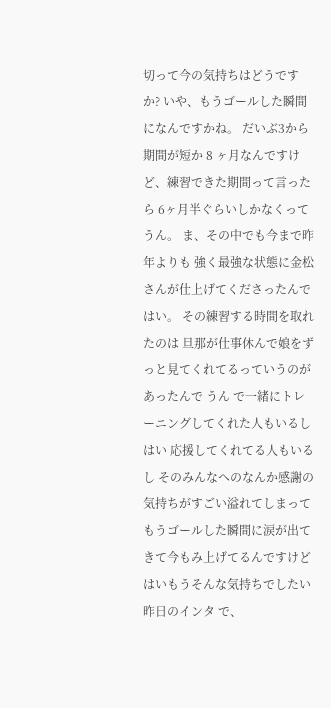切って今の気持ちはどうですか? いや、もうゴールした瞬間になんですかね。 だいぶ3から期間が短か 8 ヶ月なんですけど、練習できた期間って言ったら 6ヶ月半ぐらいしかなくって うん。 ま、その中でも今まで昨年よりも 強く最強な状態に金松さんが仕上げてくださったんで はい。 その練習する時間を取れたのは 旦那が仕事休んで娘をずっと見てくれてるっていうのがあったんで うん で一緒にトレーニングしてくれた人もいるし はい 応援してくれてる人もいるし そのみんなへのなんか感謝の気持ちがすごい溢れてしまってもうゴールした瞬間に涙が出てきて今もみ上げてるんですけどはいもうそんな気持ちでしたい昨日のインタ で、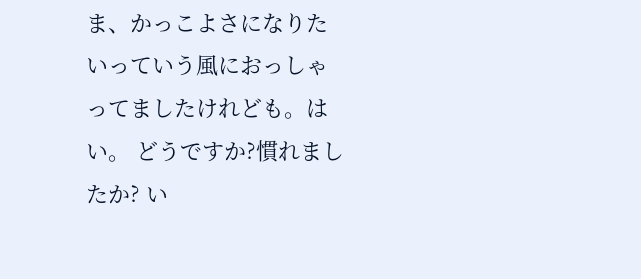ま、かっこよさになりたいっていう風におっしゃってましたけれども。はい。 どうですか?慣れましたか? い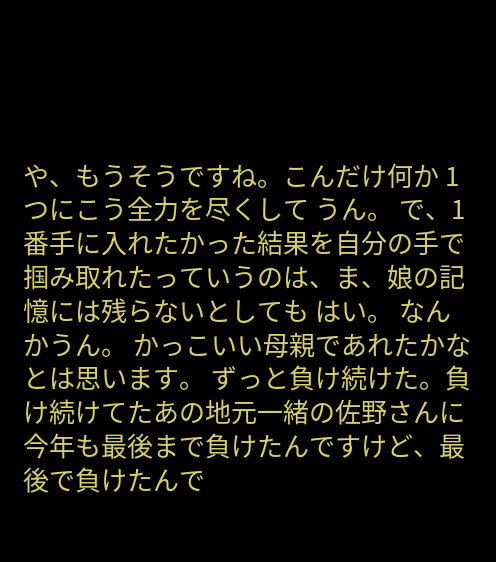や、もうそうですね。こんだけ何か 1つにこう全力を尽くして うん。 で、1 番手に入れたかった結果を自分の手で掴み取れたっていうのは、ま、娘の記憶には残らないとしても はい。 なんかうん。 かっこいい母親であれたかなとは思います。 ずっと負け続けた。負け続けてたあの地元一緒の佐野さんに今年も最後まで負けたんですけど、最後で負けたんで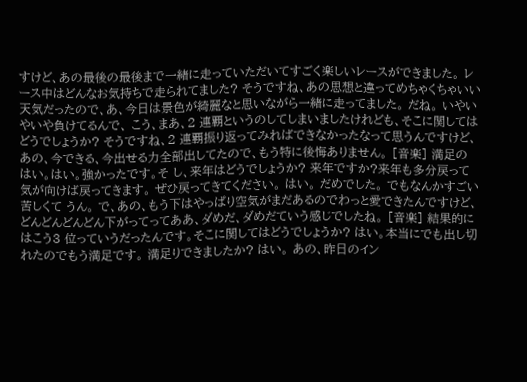すけど、あの最後の最後まで一緒に走っていただいてすごく楽しいレースができました。 レース中はどんなお気持ちで走られてました? そうですね、あの思想と違ってめちゃくちゃいい天気だったので、あ、今日は景色が綺麗なと思いながら一緒に走ってました。 だね。 いやいやいや負けてるんで、 こう、まあ、2 連覇というのしてしまいましたけれども、そこに関してはどうでしょうか? そうですね、2 連覇振り返ってみればできなかったなって思うんですけど、あの、今できる、今出せる力全部出してたので、もう特に後悔ありません。 [音楽] 満足の はい。はい。強かったです。そ し、来年はどうでしょうか? 来年ですか?来年も多分戻って 気が向けば戻ってきます。 ぜひ戻ってきてください。 はい。 だめでした。 でもなんかすごい苦しくて うん。 で、あの、もう下はやっぱり空気がまだあるのでわっと愛できたんですけど、どんどんどんどん下がってってああ、ダめだ、ダめだていう感じでしたね。 [音楽] 結果的にはこう3 位っていうだったんです。そこに関してはどうでしょうか? はい。本当にでも出し切れたのでもう満足です。 満足りできましたか? はい。 あの、昨日のイン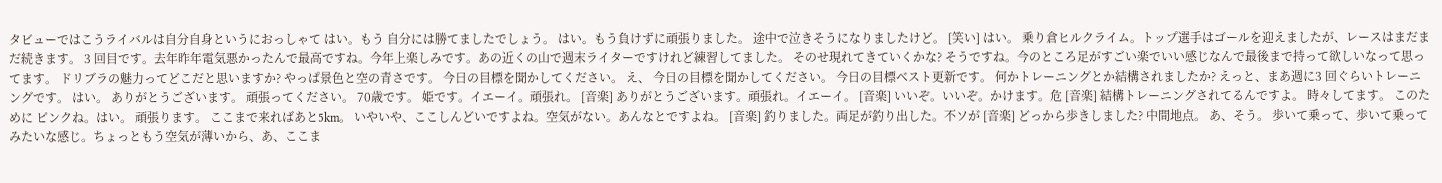タビューではこうライバルは自分自身というにおっしゃて はい。もう 自分には勝てましたでしょう。 はい。もう負けずに頑張りました。 途中で泣きそうになりましたけど。 [笑い] はい。 乗り倉ヒルクライム。トップ選手はゴールを迎えましたが、レースはまだまだ続きます。 3 回目です。去年昨年電気悪かったんで最高ですね。今年上楽しみです。あの近くの山で週末ライターですけれど練習してました。 そのせ現れてきていくかな? そうですね。今のところ足がすごい楽でいい感じなんで最後まで持って欲しいなって思ってます。 ドリブラの魅力ってどこだと思いますか? やっぱ景色と空の青さです。 今日の目標を聞かしてください。 え、 今日の目標を聞かしてください。 今日の目標ベスト更新です。 何かトレーニングとか結構されましたか? えっと、まあ週に3 回ぐらいトレーニングです。 はい。 ありがとうございます。 頑張ってください。 70歳です。 姫です。イエーイ。頑張れ。 [音楽] ありがとうございます。頑張れ。イエーイ。 [音楽] いいぞ。いいぞ。かけます。危 [音楽] 結構トレーニングされてるんですよ。 時々してます。 このために ピンクね。はい。 頑張ります。 ここまで来ればあと5km。 いやいや、ここしんどいですよね。空気がない。あんなとですよね。 [音楽] 釣りました。両足が釣り出した。不ソが [音楽] どっから歩きしました? 中間地点。 あ、そう。 歩いて乗って、歩いて乗ってみたいな感じ。ちょっともう空気が薄いから、あ、ここま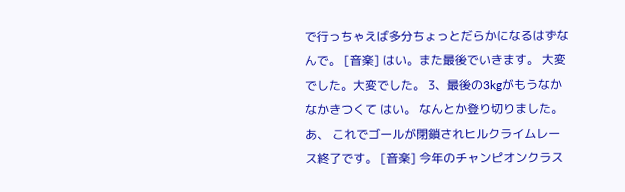で行っちゃえば多分ちょっとだらかになるはずなんで。 [音楽] はい。また最後でいきます。 大変でした。大変でした。 3、最後の3kgがもうなかなかきつくて はい。 なんとか登り切りました。あ、 これでゴールが閉鎖されヒルクライムレース終了です。 [音楽] 今年のチャンピオンクラス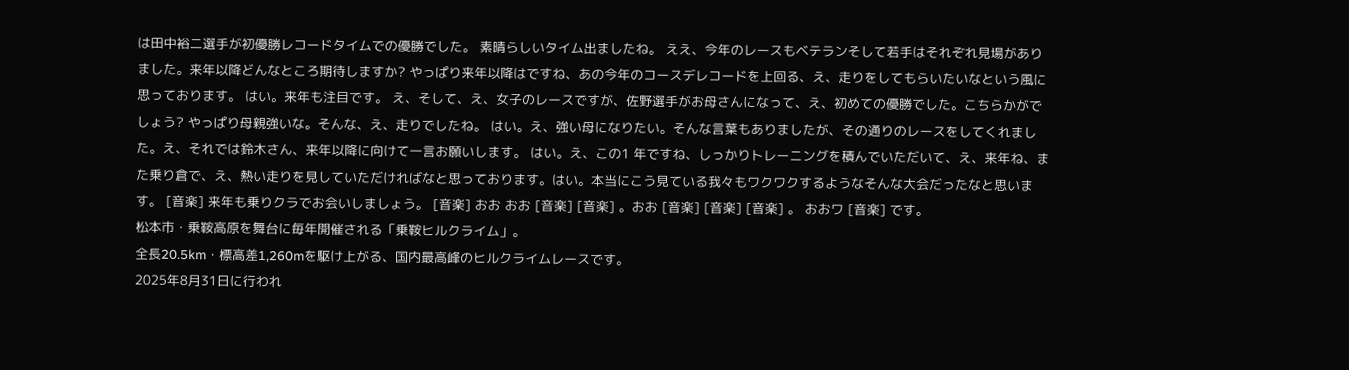は田中裕二選手が初優勝レコードタイムでの優勝でした。 素晴らしいタイム出ましたね。 ええ、今年のレースもベテランそして若手はそれぞれ見場がありました。来年以降どんなところ期待しますか? やっぱり来年以降はですね、あの今年のコースデレコードを上回る、え、走りをしてもらいたいなという風に思っております。 はい。来年も注目です。 え、そして、え、女子のレースですが、佐野選手がお母さんになって、え、初めての優勝でした。こちらかがでしょう? やっぱり母親強いな。そんな、え、走りでしたね。 はい。え、強い母になりたい。そんな言葉もありましたが、その通りのレースをしてくれました。え、それでは鈴木さん、来年以降に向けて一言お願いします。 はい。え、この1 年ですね、しっかりトレーニングを積んでいただいて、え、来年ね、また乗り倉で、え、熱い走りを見していただければなと思っております。はい。本当にこう見ている我々もワクワクするようなそんな大会だったなと思います。 [音楽] 来年も乗りクラでお会いしましょう。 [音楽] おお おお [音楽] [音楽] 。おお [音楽] [音楽] [音楽] 。 おおワ [音楽] です。
松本市・乗鞍高原を舞台に毎年開催される「乗鞍ヒルクライム」。
全長20.5km・標高差1,260mを駆け上がる、国内最高峰のヒルクライムレースです。
2025年8月31日に行われ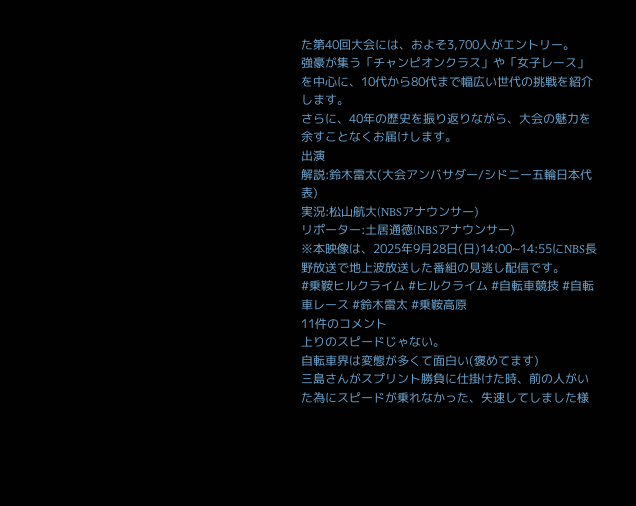た第40回大会には、およそ3,700人がエントリー。
強豪が集う「チャンピオンクラス」や「女子レース」を中心に、10代から80代まで幅広い世代の挑戦を紹介します。
さらに、40年の歴史を振り返りながら、大会の魅力を余すことなくお届けします。
出演
解説:鈴木雷太(大会アンバサダー/シドニー五輪日本代表)
実況:松山航大(NBSアナウンサー)
リポーター:土居通徳(NBSアナウンサー)
※本映像は、2025年9月28日(日)14:00~14:55にNBS長野放送で地上波放送した番組の見逃し配信です。
#乗鞍ヒルクライム #ヒルクライム #自転車競技 #自転車レース #鈴木雷太 #乗鞍高原
11件のコメント
上りのスピードじゃない。
自転車界は変態が多くて面白い(褒めてます)
三島さんがスプリント勝負に仕掛けた時、前の人がいた為にスピードが乗れなかった、失速してしました様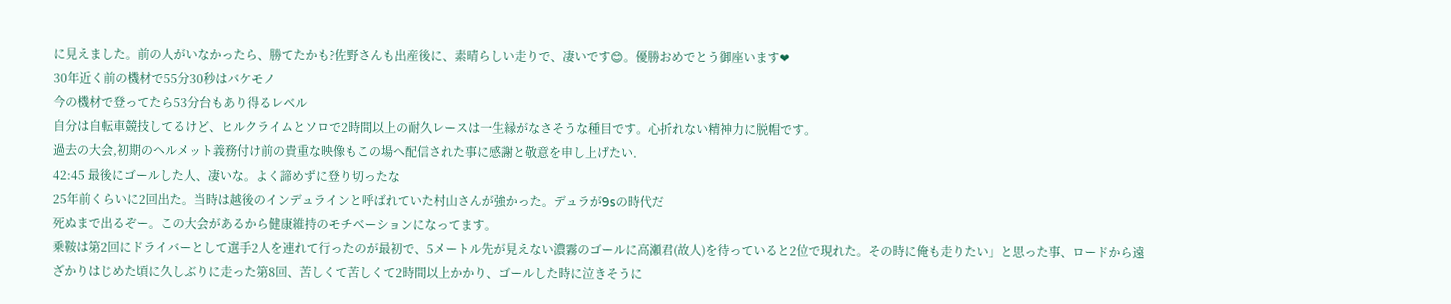に見えました。前の人がいなかったら、勝てたかも?佐野さんも出産後に、素晴らしい走りで、凄いです😊。優勝おめでとう御座います❤
30年近く前の機材で55分30秒はバケモノ
今の機材で登ってたら53分台もあり得るレベル
自分は自転車競技してるけど、ヒルクライムとソロで2時間以上の耐久レースは一生縁がなさそうな種目です。心折れない精神力に脱帽です。
過去の大会,初期のヘルメット義務付け前の貴重な映像もこの場へ配信された事に感謝と敬意を申し上げたい.
42:45 最後にゴールした人、凄いな。よく諦めずに登り切ったな
25年前くらいに2回出た。当時は越後のインデュラインと呼ばれていた村山さんが強かった。デュラが9sの時代だ
死ぬまで出るぞー。この大会があるから健康維持のモチベーションになってます。
乗鞍は第2回にドライバーとして選手2人を連れて行ったのが最初で、5メートル先が見えない濃霧のゴールに高瀬君(故人)を待っていると2位で現れた。その時に俺も走りたい」と思った事、ロードから遠ざかりはじめた頃に久しぶりに走った第8回、苦しくて苦しくて2時間以上かかり、ゴールした時に泣きそうに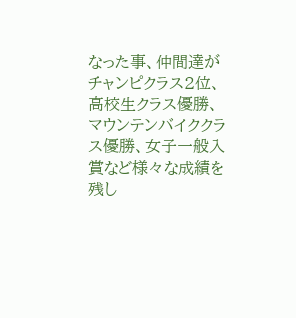なった事、仲間達がチャンピクラス2位、高校生クラス優勝、マウンテンバイククラス優勝、女子一般入賞など様々な成績を残し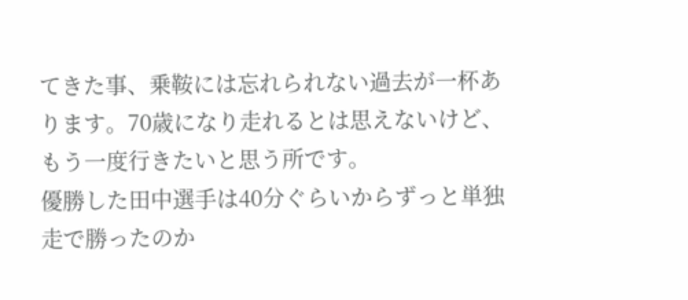てきた事、乗鞍には忘れられない過去が一杯あります。70歳になり走れるとは思えないけど、もう一度行きたいと思う所です。
優勝した田中選手は40分ぐらいからずっと単独走で勝ったのか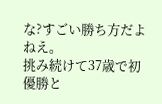な?すごい勝ち方だよねえ。
挑み続けて37歳で初優勝と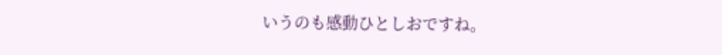いうのも感動ひとしおですね。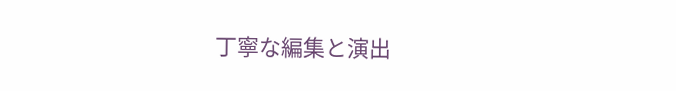丁寧な編集と演出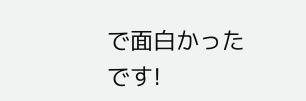で面白かったです!